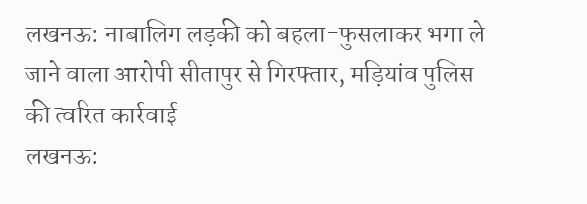लखनऊ: नाबालिग लड़की को बहला-फुसलाकर भगा ले जाने वाला आरोपी सीतापुर से गिरफ्तार, मड़ियांव पुलिस की त्वरित कार्रवाई
लखनऊ: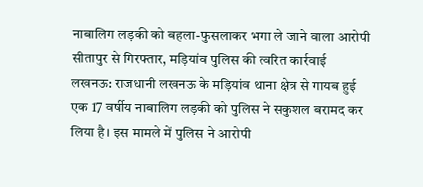नाबालिग लड़की को बहला-फुसलाकर भगा ले जाने वाला आरोपी सीतापुर से गिरफ्तार, मड़ियांव पुलिस की त्वरित कार्रवाई
लखनऊ: राजधानी लखनऊ के मड़ियांव थाना क्षेत्र से गायब हुई एक 17 वर्षीय नाबालिग लड़की को पुलिस ने सकुशल बरामद कर लिया है। इस मामले में पुलिस ने आरोपी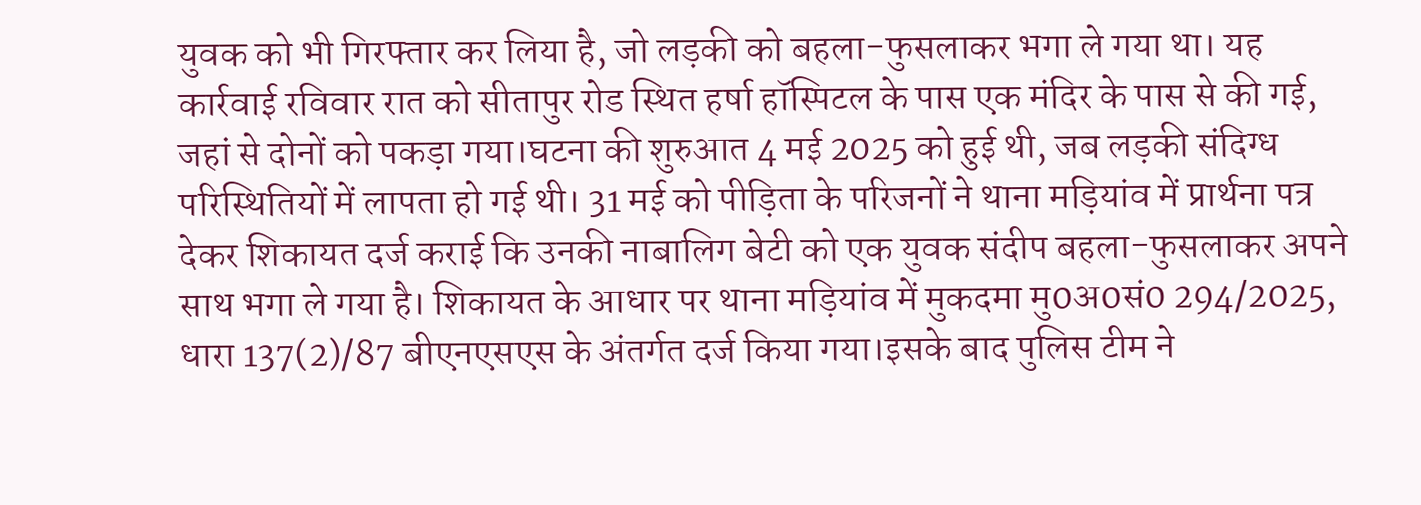युवक को भी गिरफ्तार कर लिया है, जो लड़की को बहला-फुसलाकर भगा ले गया था। यह कार्रवाई रविवार रात को सीतापुर रोड स्थित हर्षा हॉस्पिटल के पास एक मंदिर के पास से की गई, जहां से दोनों को पकड़ा गया।घटना की शुरुआत 4 मई 2025 को हुई थी, जब लड़की संदिग्ध परिस्थितियों में लापता हो गई थी। 31 मई को पीड़िता के परिजनों ने थाना मड़ियांव में प्रार्थना पत्र देकर शिकायत दर्ज कराई कि उनकी नाबालिग बेटी को एक युवक संदीप बहला-फुसलाकर अपने साथ भगा ले गया है। शिकायत के आधार पर थाना मड़ियांव में मुकदमा मु0अ0सं0 294/2025, धारा 137(2)/87 बीएनएसएस के अंतर्गत दर्ज किया गया।इसके बाद पुलिस टीम ने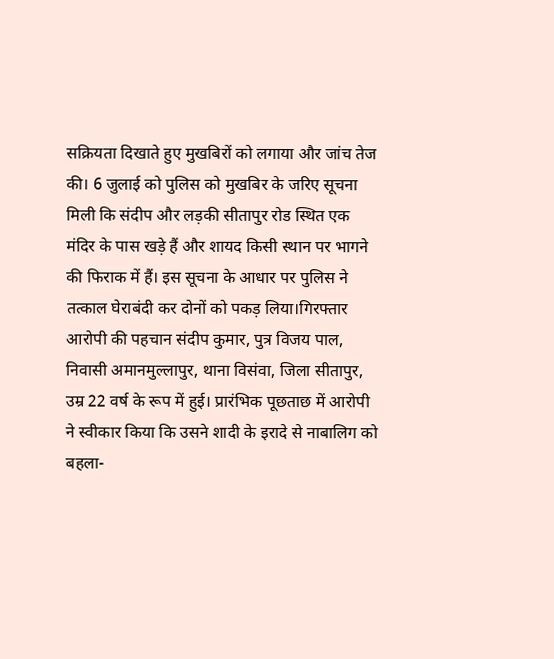सक्रियता दिखाते हुए मुखबिरों को लगाया और जांच तेज की। 6 जुलाई को पुलिस को मुखबिर के जरिए सूचना मिली कि संदीप और लड़की सीतापुर रोड स्थित एक मंदिर के पास खड़े हैं और शायद किसी स्थान पर भागने की फिराक में हैं। इस सूचना के आधार पर पुलिस ने तत्काल घेराबंदी कर दोनों को पकड़ लिया।गिरफ्तार आरोपी की पहचान संदीप कुमार, पुत्र विजय पाल, निवासी अमानमुल्लापुर, थाना विसंवा, जिला सीतापुर, उम्र 22 वर्ष के रूप में हुई। प्रारंभिक पूछताछ में आरोपी ने स्वीकार किया कि उसने शादी के इरादे से नाबालिग को बहला-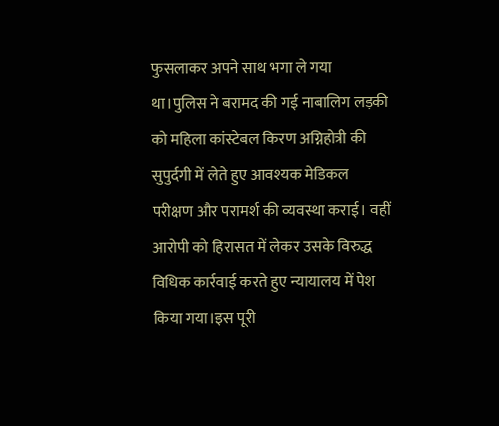फुसलाकर अपने साथ भगा ले गया था।पुलिस ने बरामद की गई नाबालिग लड़की को महिला कांस्टेबल किरण अग्निहोत्री की सुपुर्दगी में लेते हुए आवश्यक मेडिकल परीक्षण और परामर्श की व्यवस्था कराई। वहीं आरोपी को हिरासत में लेकर उसके विरुद्ध विधिक कार्रवाई करते हुए न्यायालय में पेश किया गया।इस पूरी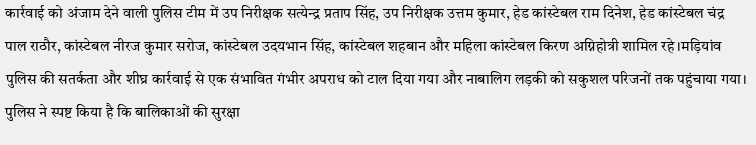कार्रवाई को अंजाम देने वाली पुलिस टीम में उप निरीक्षक सत्येन्द्र प्रताप सिंह, उप निरीक्षक उत्तम कुमार, हेड कांस्टेबल राम दिनेश, हेड कांस्टेबल चंद्र पाल राठौर, कांस्टेबल नीरज कुमार सरोज, कांस्टेबल उदयभान सिंह, कांस्टेबल शहबान और महिला कांस्टेबल किरण अग्निहोत्री शामिल रहे।मड़ियांव पुलिस की सतर्कता और शीघ्र कार्रवाई से एक संभावित गंभीर अपराध को टाल दिया गया और नाबालिग लड़की को सकुशल परिजनों तक पहुंचाया गया। पुलिस ने स्पष्ट किया है कि बालिकाओं की सुरक्षा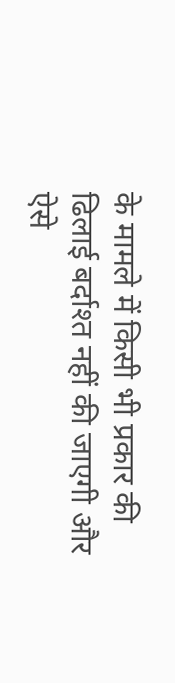के मामले में किसी भी प्रकार की ढिलाई बर्दाश्त नहीं की जाएगी और ऐसे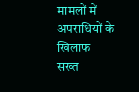मामलों में अपराधियों के खिलाफ सख्त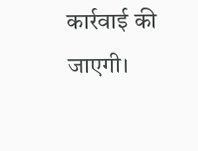कार्रवाई की जाएगी।